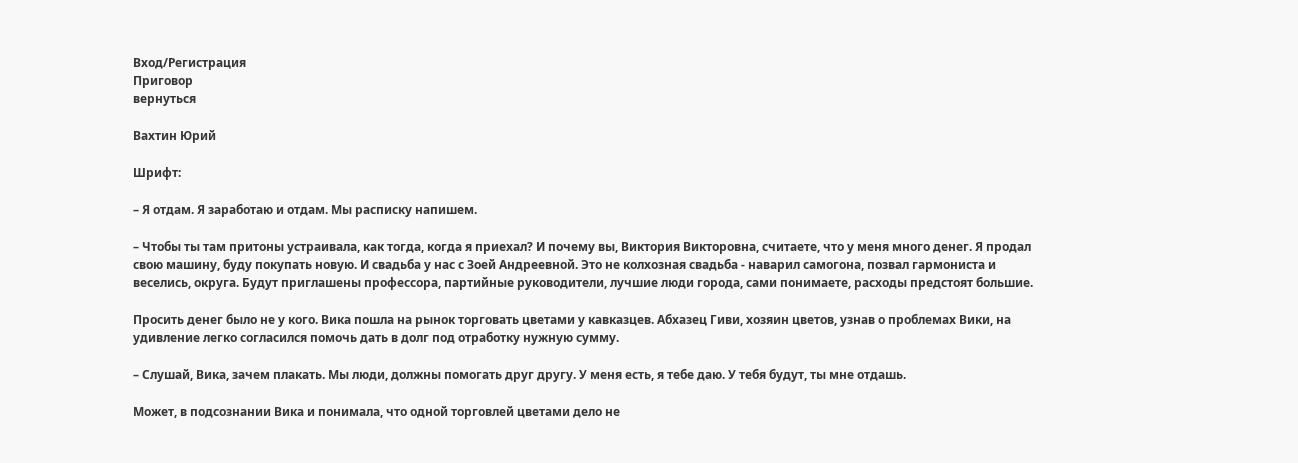Вход/Регистрация
Приговор
вернуться

Вахтин Юрий

Шрифт:

– Я отдам. Я заработаю и отдам. Мы расписку напишем.

– Чтобы ты там притоны устраивала, как тогда, когда я приехал? И почему вы, Виктория Викторовна, считаете, что у меня много денег. Я продал свою машину, буду покупать новую. И свадьба у нас с Зоей Андреевной. Это не колхозная свадьба - наварил самогона, позвал гармониста и веселись, округа. Будут приглашены профессора, партийные руководители, лучшие люди города, сами понимаете, расходы предстоят большие.

Просить денег было не у кого. Вика пошла на рынок торговать цветами у кавказцев. Абхазец Гиви, хозяин цветов, узнав о проблемах Вики, на удивление легко согласился помочь дать в долг под отработку нужную сумму.

– Слушай, Вика, зачем плакать. Мы люди, должны помогать друг другу. У меня есть, я тебе даю. У тебя будут, ты мне отдашь.

Может, в подсознании Вика и понимала, что одной торговлей цветами дело не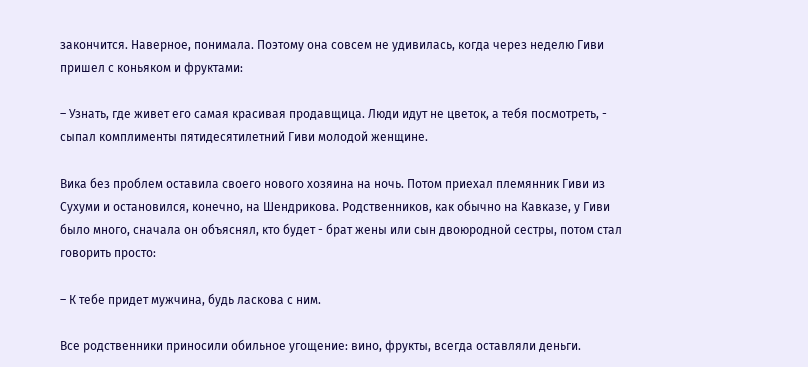закончится. Наверное, понимала. Поэтому она совсем не удивилась, когда через неделю Гиви пришел с коньяком и фруктами:

– Узнать, где живет его самая красивая продавщица. Люди идут не цветок, а тебя посмотреть, - сыпал комплименты пятидесятилетний Гиви молодой женщине.

Вика без проблем оставила своего нового хозяина на ночь. Потом приехал племянник Гиви из Сухуми и остановился, конечно, на Шендрикова. Родственников, как обычно на Кавказе, у Гиви было много, сначала он объяснял, кто будет - брат жены или сын двоюродной сестры, потом стал говорить просто:

– К тебе придет мужчина, будь ласкова с ним.

Все родственники приносили обильное угощение: вино, фрукты, всегда оставляли деньги.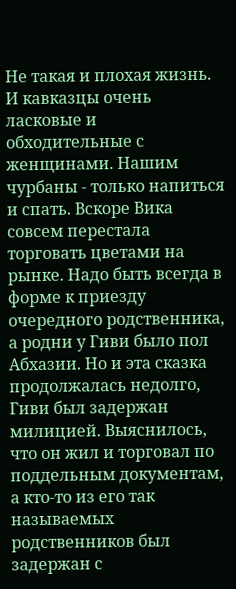Не такая и плохая жизнь. И кавказцы очень ласковые и обходительные с женщинами. Нашим чурбаны - только напиться и спать. Вскоре Вика совсем перестала торговать цветами на рынке. Надо быть всегда в форме к приезду очередного родственника, а родни у Гиви было пол Абхазии. Но и эта сказка продолжалась недолго, Гиви был задержан милицией. Выяснилось, что он жил и торговал по поддельным документам, а кто-то из его так называемых родственников был задержан с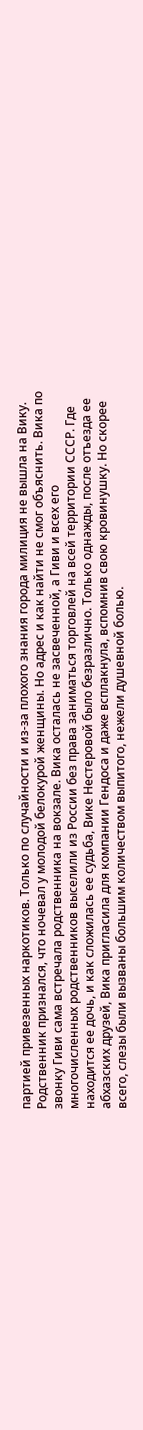партией привезенных наркотиков. Только по случайности и из-за плохого знания города милиция не вышла на Вику. Родственник признался, что ночевал у молодой белокурой женщины. Но адрес и как найти не смог объяснить. Вика по звонку Гиви сама встречала родственника на вокзале. Вика осталась не засвеченной, а Гиви и всех его многочисленных родственников выселили из России без права заниматься торговлей на всей территории СССР. Где находится ее дочь, и как сложилась ее судьба, Вике Нестеровой было безразлично. Только однажды, после отъезда ее абхазских друзей, Вика пригласила для компании Гендоса и даже всплакнула, вспомнив свою кровинушку. Но скорее всего, слезы были вызваны большим количеством выпитого, нежели душевной болью.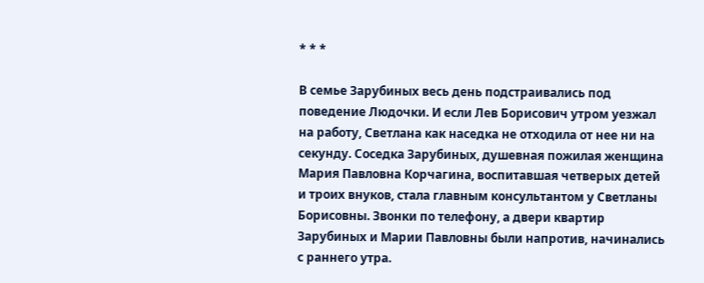* * *

В семье Зарубиных весь день подстраивались под поведение Людочки. И если Лев Борисович утром уезжал на работу, Светлана как наседка не отходила от нее ни на секунду. Соседка Зарубиных, душевная пожилая женщина Мария Павловна Корчагина, воспитавшая четверых детей и троих внуков, стала главным консультантом у Светланы Борисовны. Звонки по телефону, а двери квартир Зарубиных и Марии Павловны были напротив, начинались с раннего утра.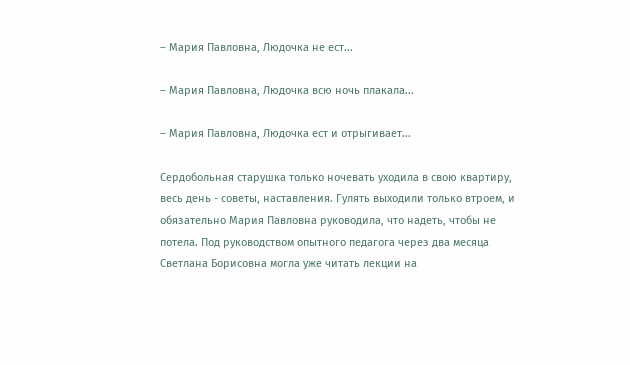– Мария Павловна, Людочка не ест...

– Мария Павловна, Людочка всю ночь плакала...

– Мария Павловна, Людочка ест и отрыгивает...

Сердобольная старушка только ночевать уходила в свою квартиру, весь день - советы, наставления. Гулять выходили только втроем, и обязательно Мария Павловна руководила, что надеть, чтобы не потела. Под руководством опытного педагога через два месяца Светлана Борисовна могла уже читать лекции на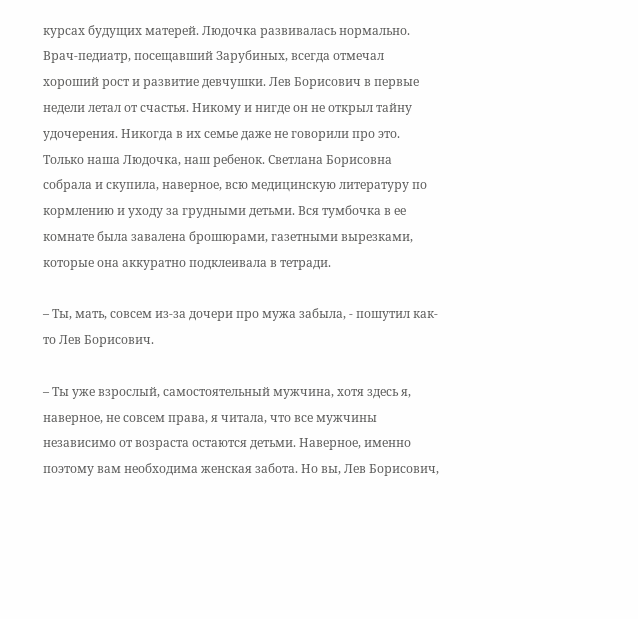курсах будущих матерей. Людочка развивалась нормально. Врач-педиатр, посещавший Зарубиных, всегда отмечал хороший рост и развитие девчушки. Лев Борисович в первые недели летал от счастья. Никому и нигде он не открыл тайну удочерения. Никогда в их семье даже не говорили про это. Только наша Людочка, наш ребенок. Светлана Борисовна собрала и скупила, наверное, всю медицинскую литературу по кормлению и уходу за грудными детьми. Вся тумбочка в ее комнате была завалена брошюрами, газетными вырезками, которые она аккуратно подклеивала в тетради.

– Ты, мать, совсем из-за дочери про мужа забыла, - пошутил как-то Лев Борисович.

– Ты уже взрослый, самостоятельный мужчина, хотя здесь я, наверное, не совсем права, я читала, что все мужчины независимо от возраста остаются детьми. Наверное, именно поэтому вам необходима женская забота. Но вы, Лев Борисович,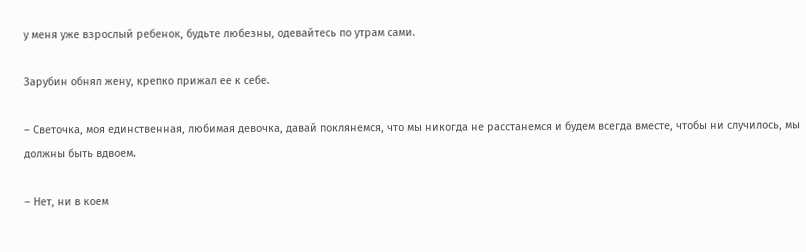у меня уже взрослый ребенок, будьте любезны, одевайтесь по утрам сами.

Зарубин обнял жену, крепко прижал ее к себе.

– Светочка, моя единственная, любимая девочка, давай поклянемся, что мы никогда не расстанемся и будем всегда вместе, чтобы ни случилось, мы должны быть вдвоем.

– Нет, ни в коем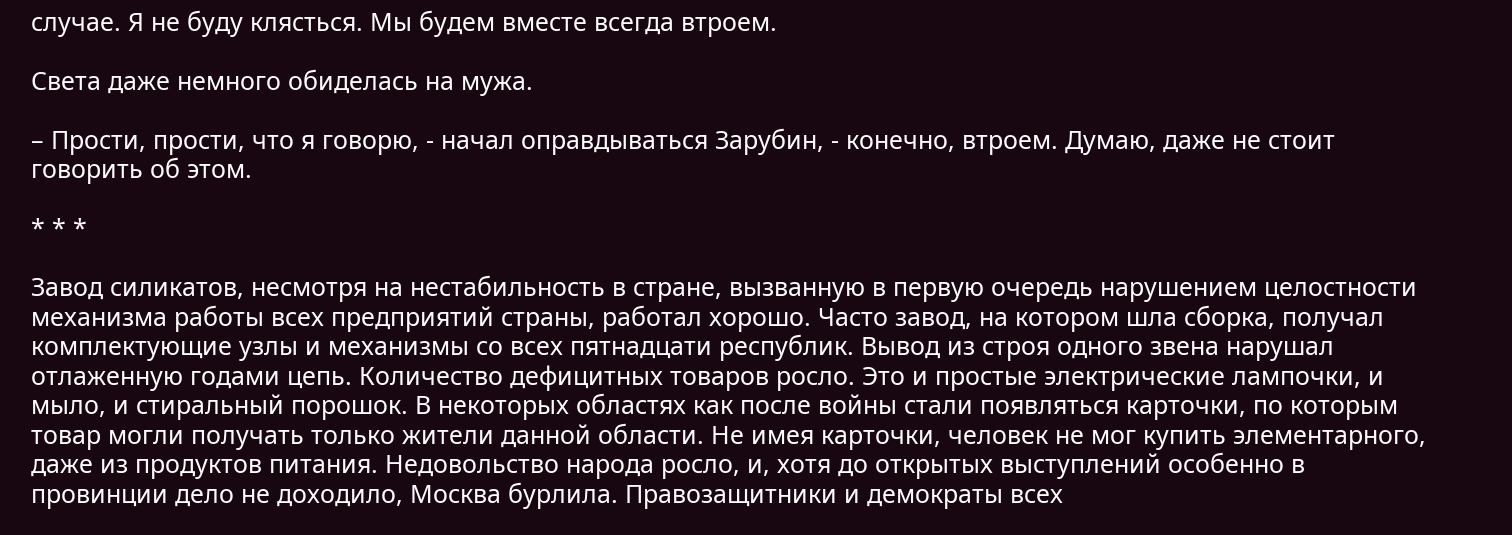случае. Я не буду клясться. Мы будем вместе всегда втроем.

Света даже немного обиделась на мужа.

– Прости, прости, что я говорю, - начал оправдываться Зарубин, - конечно, втроем. Думаю, даже не стоит говорить об этом.

* * *

Завод силикатов, несмотря на нестабильность в стране, вызванную в первую очередь нарушением целостности механизма работы всех предприятий страны, работал хорошо. Часто завод, на котором шла сборка, получал комплектующие узлы и механизмы со всех пятнадцати республик. Вывод из строя одного звена нарушал отлаженную годами цепь. Количество дефицитных товаров росло. Это и простые электрические лампочки, и мыло, и стиральный порошок. В некоторых областях как после войны стали появляться карточки, по которым товар могли получать только жители данной области. Не имея карточки, человек не мог купить элементарного, даже из продуктов питания. Недовольство народа росло, и, хотя до открытых выступлений особенно в провинции дело не доходило, Москва бурлила. Правозащитники и демократы всех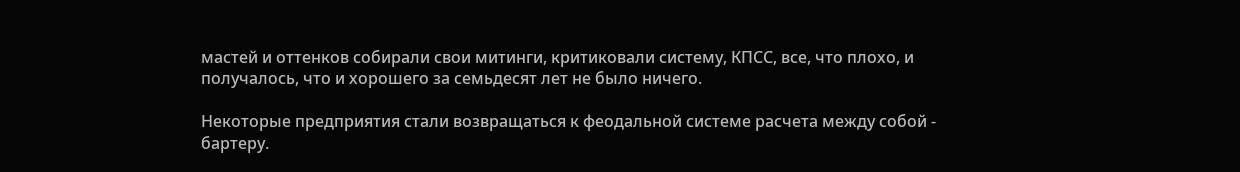мастей и оттенков собирали свои митинги, критиковали систему, КПСС, все, что плохо, и получалось, что и хорошего за семьдесят лет не было ничего.

Некоторые предприятия стали возвращаться к феодальной системе расчета между собой - бартеру.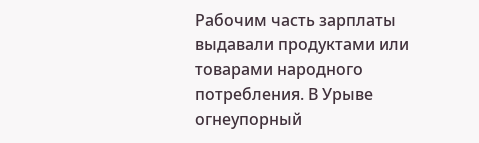Рабочим часть зарплаты выдавали продуктами или товарами народного потребления. В Урыве огнеупорный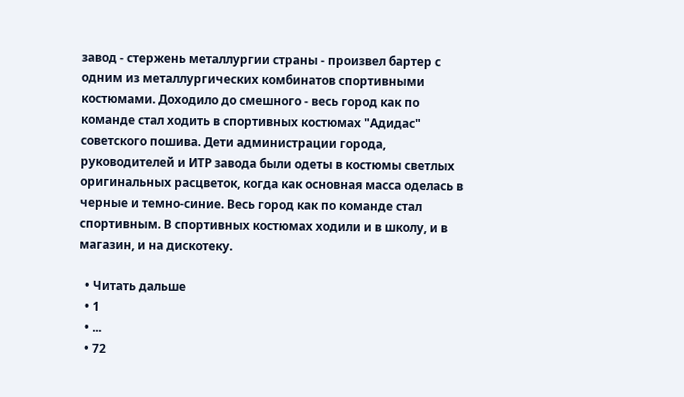завод - стержень металлургии страны - произвел бартер с одним из металлургических комбинатов спортивными костюмами. Доходило до смешного - весь город как по команде стал ходить в спортивных костюмах "Адидас" советского пошива. Дети администрации города, руководителей и ИТР завода были одеты в костюмы светлых оригинальных расцветок, когда как основная масса оделась в черные и темно-синие. Весь город как по команде стал спортивным. В спортивных костюмах ходили и в школу, и в магазин, и на дискотеку.

  • Читать дальше
  • 1
  • ...
  • 72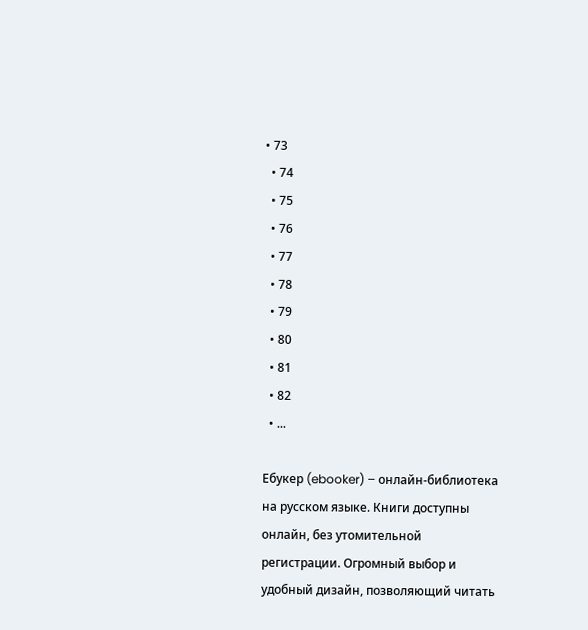• 73
  • 74
  • 75
  • 76
  • 77
  • 78
  • 79
  • 80
  • 81
  • 82
  • ...

Ебукер (ebooker) – онлайн-библиотека на русском языке. Книги доступны онлайн, без утомительной регистрации. Огромный выбор и удобный дизайн, позволяющий читать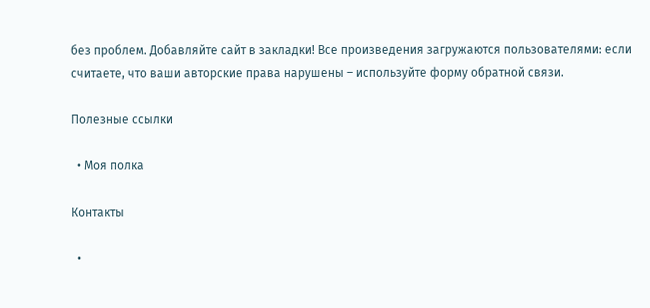без проблем. Добавляйте сайт в закладки! Все произведения загружаются пользователями: если считаете, что ваши авторские права нарушены – используйте форму обратной связи.

Полезные ссылки

  • Моя полка

Контакты

  •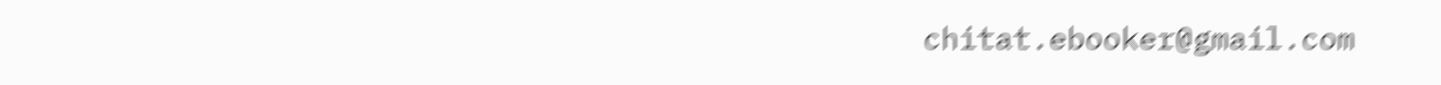chitat.ebooker@gmail.com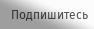Подпишитесь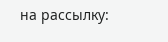на рассылку: